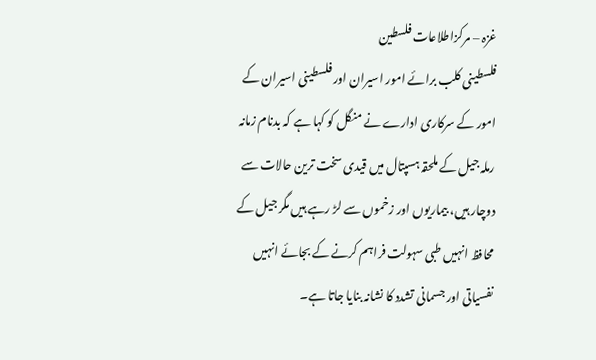غزہ – مرکزاطلاعات فلسطین
فلسطینی کلب برائے امور اسیران اور فلسطینی اسیران کے امور کے سرکاری ادارے نے منگل کو کہا ہے کہ بدنام زمانہ رملہ جیل کے ملحقہ ہسپتال میں قیدی سخت ترین حالات سے دوچار ہیں، بیماریوں اور زخموں سے لڑ رہے ہیں مگر جیل کے محافظ انہیں طبی سہولت فراہم کرنے کے بجائے انہیں نفسیاتی اور جسمانی تشدد کا نشانہ بنایا جاتا ہے۔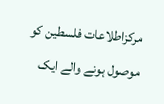مرکزاطلاعات فلسطین کو موصول ہونے والے ایک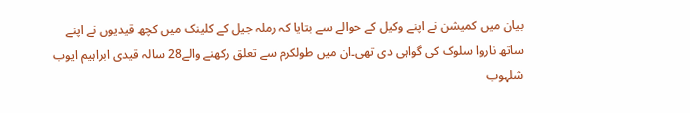بیان میں کمیشن نے اپنے وکیل کے حوالے سے بتایا کہ رملہ جیل کے کلینک میں کچھ قیدیوں نے اپنے ساتھ ناروا سلوک کی گواہی دی تھی۔ان میں طولکرم سے تعلق رکھنے والے28 سالہ قیدی ابراہیم ایوب شلہوب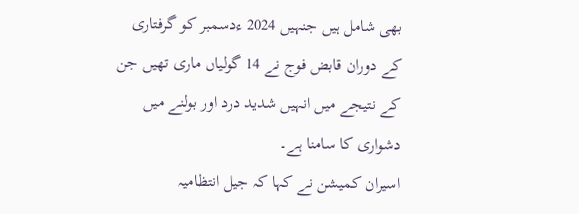بھی شامل ہیں جنہیں 2024 ءدسمبر کو گرفتاری کے دوران قابض فوج نے 14 گولیاں ماری تھیں جن کے نتیجے میں انہیں شدید درد اور بولنے میں دشواری کا سامنا ہے۔
اسیران کمیشن نے کہا کہ جیل انتظامیہ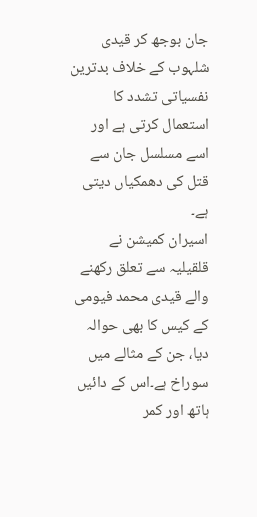جان بوجھ کر قیدی شلہوب کے خلاف بدترین نفسیاتی تشدد کا استعمال کرتی ہے اور اسے مسلسل جان سے قتل کی دھمکیاں دیتی ہے۔
اسیران کمیشن نے قلقیلیہ سے تعلق رکھنے والے قیدی محمد فیومی کے کیس کا بھی حوالہ دیا، جن کے مثالے میں سوراخ ہے۔اس کے دائیں ہاتھ اور کمر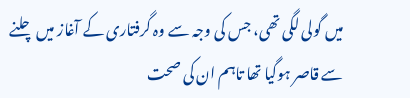میں گولی لگی تھی، جس کی وجہ سے وہ گرفتاری کے آغاز میں چلنے سے قاصر ہوگیا تھا تاہم ان کی صحت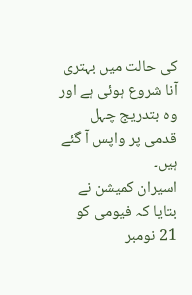کی حالت میں بہتری آنا شروع ہوئی ہے اور وہ بتدریج چہل قدمی پر واپس آ گئے ہیں۔
اسیران کمیشن نے بتایا کہ فیومی کو 21 نومبر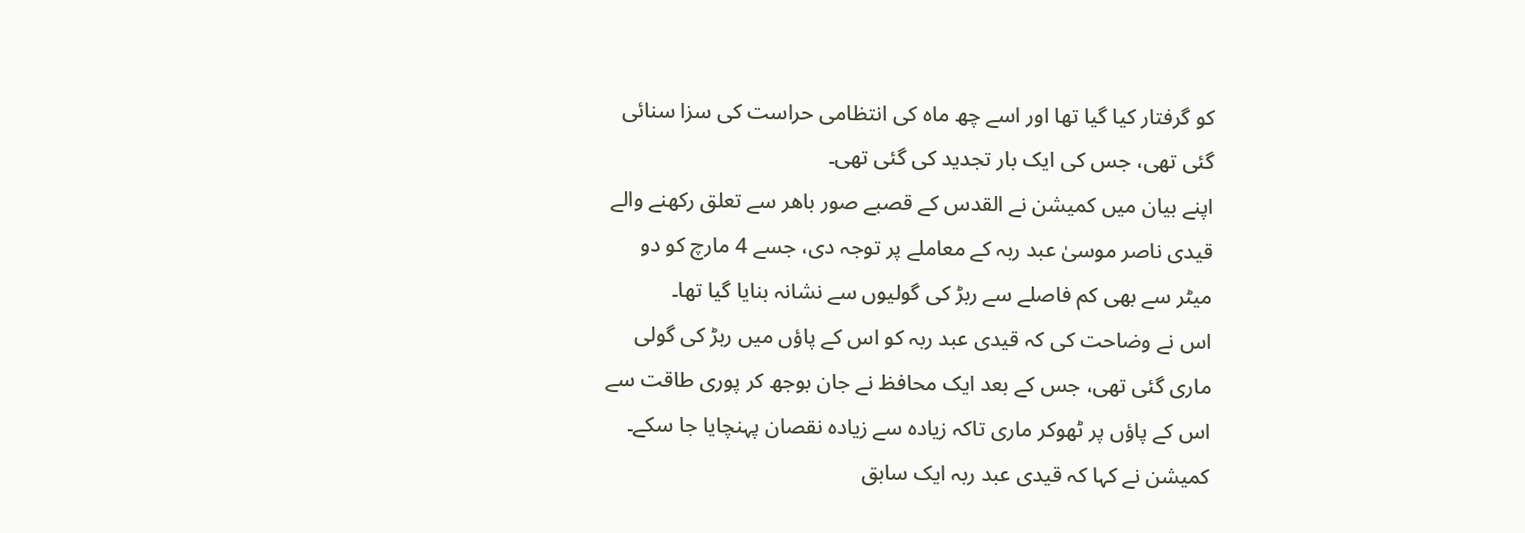کو گرفتار کیا گیا تھا اور اسے چھ ماہ کی انتظامی حراست کی سزا سنائی گئی تھی، جس کی ایک بار تجدید کی گئی تھی۔
اپنے بیان میں کمیشن نے القدس کے قصبے صور باھر سے تعلق رکھنے والے قیدی ناصر موسیٰ عبد ربہ کے معاملے پر توجہ دی، جسے 4 مارچ کو دو میٹر سے بھی کم فاصلے سے ربڑ کی گولیوں سے نشانہ بنایا گیا تھا۔
اس نے وضاحت کی کہ قیدی عبد ربہ کو اس کے پاؤں میں ربڑ کی گولی ماری گئی تھی، جس کے بعد ایک محافظ نے جان بوجھ کر پوری طاقت سے اس کے پاؤں پر ٹھوکر ماری تاکہ زیادہ سے زیادہ نقصان پہنچایا جا سکے۔
کمیشن نے کہا کہ قیدی عبد ربہ ایک سابق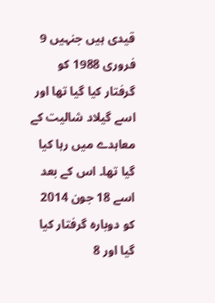قیدی ہیں جنہیں 9 فروری 1988 کو گرفتار کیا گیا تھا اور اسے گیلاد شالیت کے معاہدے میں رہا کیا گیا تھا۔ اس کے بعد اسے 18 جون 2014 کو دوبارہ گرفتار کیا گیا اور 8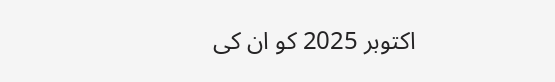اکتوبر 2025 کو ان کی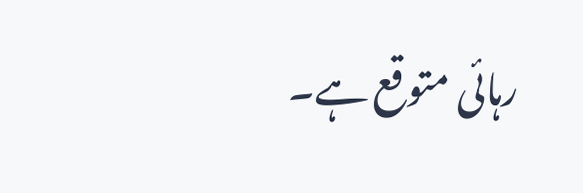رہائی متوقع ہے۔